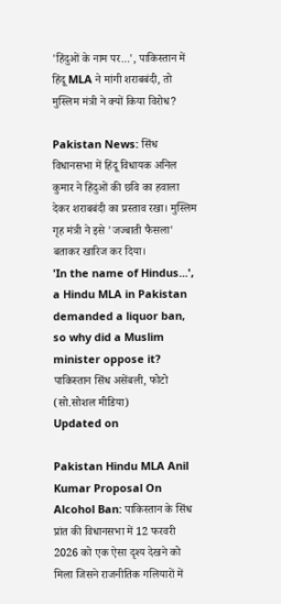'हिंदुओं के नाम पर...', पाकिस्तान में हिंदू MLA ने मांगी शराबबंदी, तो मुस्लिम मंत्री ने क्यों किया विरोध?

Pakistan News: सिंध विधानसभा में हिंदू विधायक अनिल कुमार ने हिंदुओं की छवि का हवाला देकर शराबबंदी का प्रस्ताव रखा। मुस्लिम गृह मंत्री ने इसे 'जज्बाती फैसला' बताकर खारिज कर दिया।
'In the name of Hindus...', a Hindu MLA in Pakistan demanded a liquor ban, so why did a Muslim minister oppose it?
पाकिस्तान सिंध असेंबली, फोटो (सो.सोशल मीडिया)
Updated on

Pakistan Hindu MLA Anil Kumar Proposal On Alcohol Ban: पाकिस्तान के सिंध प्रांत की विधानसभा में 12 फरवरी 2026 को एक ऐसा दृश्य देखने को मिला जिसने राजनीतिक गलियारों में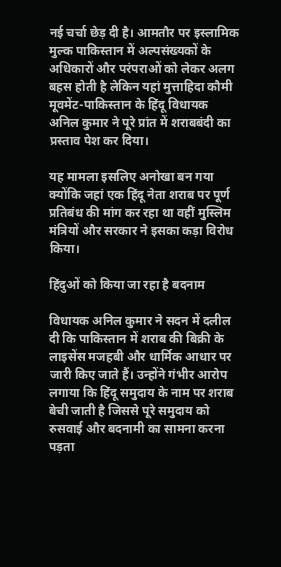नई चर्चा छेड़ दी है। आमतौर पर इस्लामिक मुल्क पाकिस्तान में अल्पसंख्यकों के अधिकारों और परंपराओं को लेकर अलग बहस होती है लेकिन यहां मुत्ताहिदा कौमी मूवमेंट-पाकिस्तान के हिंदू विधायक अनिल कुमार ने पूरे प्रांत में शराबबंदी का प्रस्ताव पेश कर दिया।

यह मामला इसलिए अनोखा बन गया क्योंकि जहां एक हिंदू नेता शराब पर पूर्ण प्रतिबंध की मांग कर रहा था वहीं मुस्लिम मंत्रियों और सरकार ने इसका कड़ा विरोध किया।

हिंदुओं को किया जा रहा है बदनाम

विधायक अनिल कुमार ने सदन में दलील दी कि पाकिस्तान में शराब की बिक्री के लाइसेंस मजहबी और धार्मिक आधार पर जारी किए जाते हैं। उन्होंने गंभीर आरोप लगाया कि हिंदू समुदाय के नाम पर शराब बेची जाती है जिससे पूरे समुदाय को रुसवाई और बदनामी का सामना करना पड़ता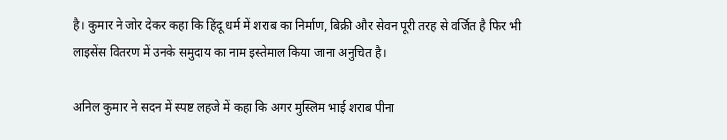है। कुमार ने जोर देकर कहा कि हिंदू धर्म में शराब का निर्माण, बिक्री और सेवन पूरी तरह से वर्जित है फिर भी लाइसेंस वितरण में उनके समुदाय का नाम इस्तेमाल किया जाना अनुचित है।

अनिल कुमार ने सदन में स्पष्ट लहजे में कहा कि अगर मुस्लिम भाई शराब पीना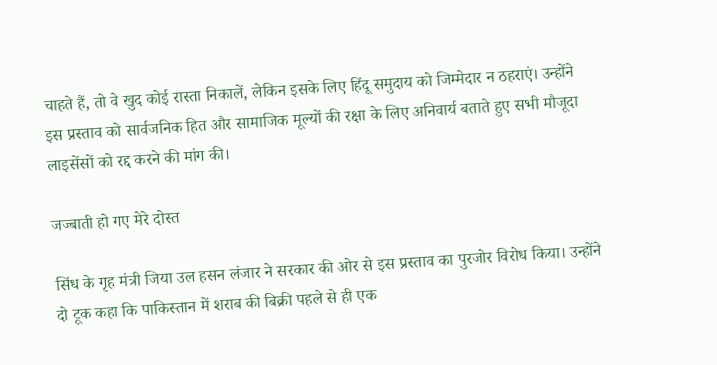चाहते हैं, तो वे खुद कोई रास्ता निकालें, लेकिन इसके लिए हिंदू समुदाय को जिम्मेदार न ठहराएं। उन्होंने इस प्रस्ताव को सार्वजनिक हित और सामाजिक मूल्यों की रक्षा के लिए अनिवार्य बताते हुए सभी मौजूदा लाइसेंसों को रद्द करने की मांग की।

जज्बाती हो गए मेरे दोस्त

सिंध के गृह मंत्री जिया उल हसन लंजार ने सरकार की ओर से इस प्रस्ताव का पुरजोर विरोध किया। उन्होंने दो टूक कहा कि पाकिस्तान में शराब की बिक्री पहले से ही एक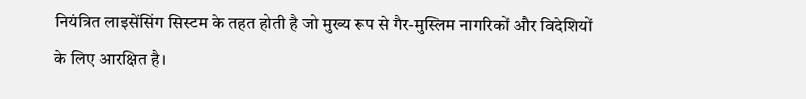नियंत्रित लाइसेंसिंग सिस्टम के तहत होती है जो मुख्य रूप से गैर-मुस्लिम नागरिकों और विदेशियों के लिए आरक्षित है।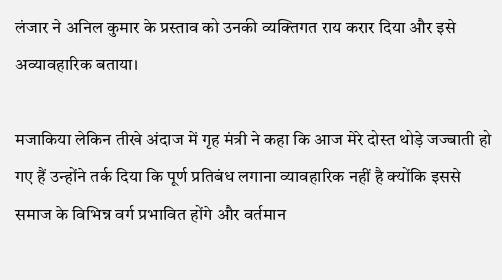लंजार ने अनिल कुमार के प्रस्ताव को उनकी व्यक्तिगत राय करार दिया और इसे अव्यावहारिक बताया।

मजाकिया लेकिन तीखे अंदाज में गृह मंत्री ने कहा कि आज मेरे दोस्त थोड़े जज्बाती हो गए हैं उन्होंने तर्क दिया कि पूर्ण प्रतिबंध लगाना व्यावहारिक नहीं है क्योंकि इससे समाज के विभिन्न वर्ग प्रभावित होंगे और वर्तमान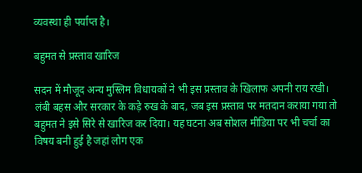व्यवस्था ही पर्याप्त है।

बहुमत से प्रस्ताव खारिज

सदन में मौजूद अन्य मुस्लिम विधायकों ने भी इस प्रस्ताव के खिलाफ अपनी राय रखी। लंबी बहस और सरकार के कड़े रुख के बाद, जब इस प्रस्ताव पर मतदान कराया गया तो बहुमत ने इसे सिरे से खारिज कर दिया। यह घटना अब सोशल मीडिया पर भी चर्चा का विषय बनी हुई है जहां लोग एक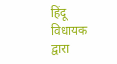हिंदू विधायक द्वारा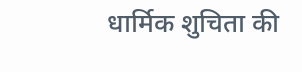धार्मिक शुचिता की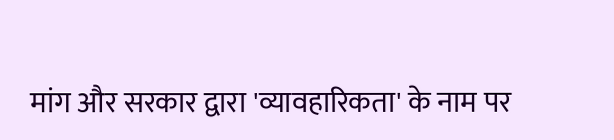मांग और सरकार द्वारा 'व्यावहारिकता' के नाम पर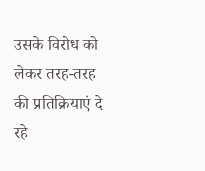उसके विरोध को लेकर तरह-तरह की प्रतिक्रियाएं दे रहे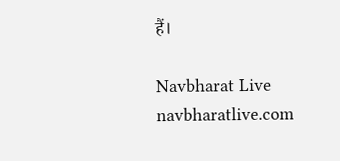हैं।

Navbharat Live
navbharatlive.com